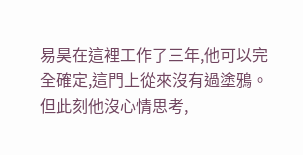易昊在這裡工作了三年,他可以完全確定,這門上從來沒有過塗鴉。
但此刻他沒心情思考,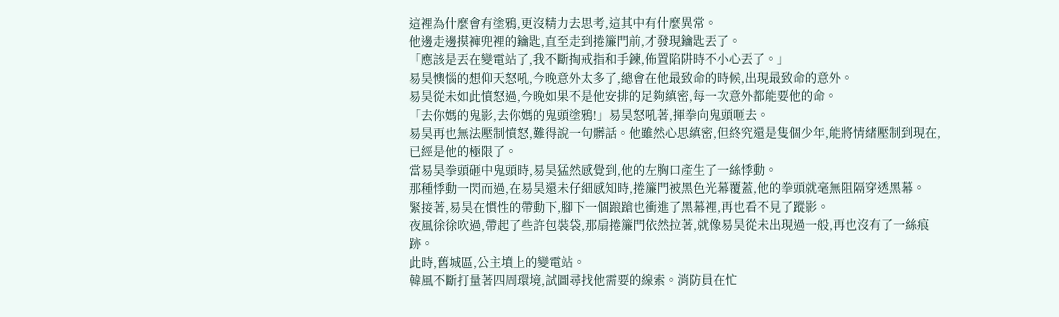這裡為什麼會有塗鴉,更沒精力去思考,這其中有什麼異常。
他邊走邊摸褲兜裡的鑰匙,直至走到捲簾門前,才發現鑰匙丟了。
「應該是丟在變電站了,我不斷掏戒指和手鍊,佈置陷阱時不小心丟了。」
易昊懊惱的想仰天怒吼,今晚意外太多了,總會在他最致命的時候,出現最致命的意外。
易昊從未如此憤怒過,今晚如果不是他安排的足夠縝密,每一次意外都能要他的命。
「去你媽的鬼影,去你媽的鬼頭塗鴉!」易昊怒吼著,揮拳向鬼頭咂去。
易昊再也無法壓制憤怒,難得說一句髒話。他雖然心思縝密,但終究還是隻個少年,能將情緒壓制到現在,已經是他的極限了。
當易昊拳頭砸中鬼頭時,易昊猛然感覺到,他的左胸口產生了一絲悸動。
那種悸動一閃而過,在易昊還未仔細感知時,捲簾門被黑色光幕覆蓋,他的拳頭就毫無阻隔穿透黑幕。
緊接著,易昊在慣性的帶動下,腳下一個踉蹌也衝進了黑幕裡,再也看不見了蹤影。
夜風徐徐吹過,帶起了些許包裝袋,那扇捲簾門依然拉著,就像易昊從未出現過一般,再也沒有了一絲痕跡。
此時,舊城區,公主墳上的變電站。
韓風不斷打量著四周環境,試圖尋找他需要的線索。消防員在忙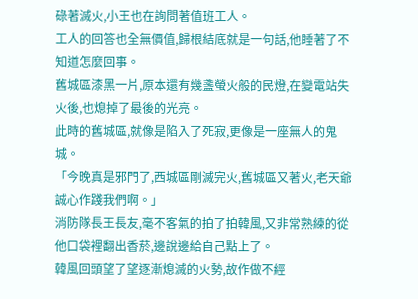碌著滅火,小王也在詢問著值班工人。
工人的回答也全無價值,歸根結底就是一句話,他睡著了不知道怎麼回事。
舊城區漆黑一片,原本還有幾盞螢火般的民燈,在變電站失火後,也熄掉了最後的光亮。
此時的舊城區,就像是陷入了死寂,更像是一座無人的鬼城。
「今晚真是邪門了,西城區剛滅完火,舊城區又著火,老天爺誠心作踐我們啊。」
消防隊長王長友,毫不客氣的拍了拍韓風,又非常熟練的從他口袋裡翻出香菸,邊說邊給自己點上了。
韓風回頭望了望逐漸熄滅的火勢,故作做不經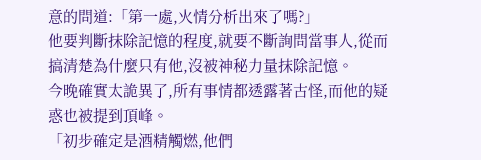意的問道:「第一處,火情分析出來了嗎?」
他要判斷抹除記憶的程度,就要不斷詢問當事人,從而搞清楚為什麼只有他,沒被神秘力量抹除記憶。
今晚確實太詭異了,所有事情都透露著古怪,而他的疑惑也被提到頂峰。
「初步確定是酒精觸燃,他們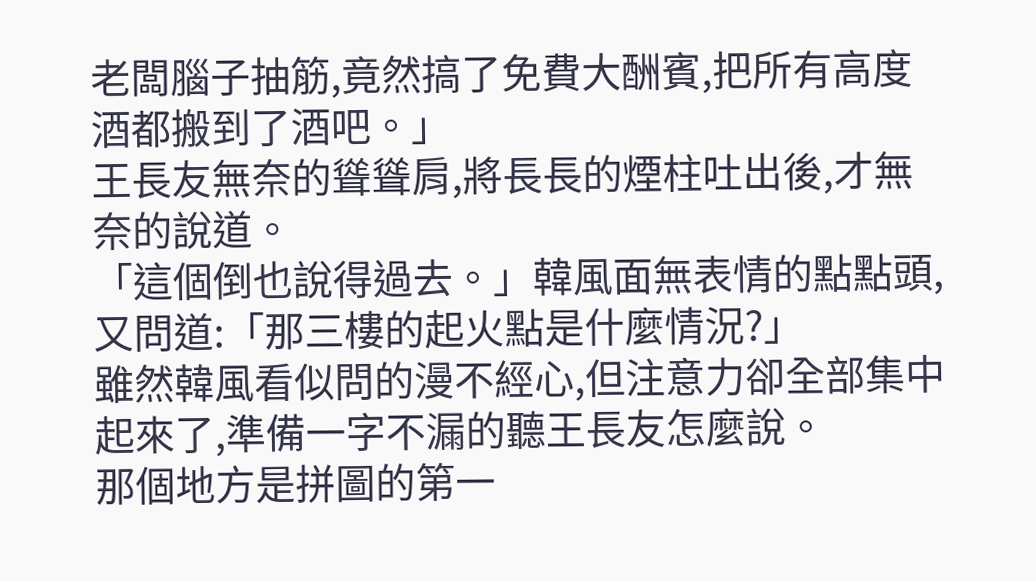老闆腦子抽筋,竟然搞了免費大酬賓,把所有高度酒都搬到了酒吧。」
王長友無奈的聳聳肩,將長長的煙柱吐出後,才無奈的說道。
「這個倒也說得過去。」韓風面無表情的點點頭,又問道:「那三樓的起火點是什麼情況?」
雖然韓風看似問的漫不經心,但注意力卻全部集中起來了,準備一字不漏的聽王長友怎麼說。
那個地方是拼圖的第一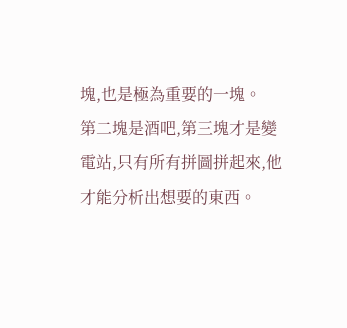塊,也是極為重要的一塊。
第二塊是酒吧,第三塊才是變電站,只有所有拼圖拼起來,他才能分析出想要的東西。